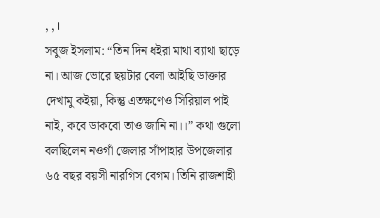, , ।
সবুজ ইসলাম: “তিন দিন ধইরা মাথা ব্যাথা ছাড়ে না। আজ ভোরে ছয়টার বেলা আইছি ডাক্তার দেখামু কইয়া, কিন্তু এতক্ষণেও সিরিয়াল পাই নাই, কবে ডাকবো তাও জানি না।।” কথা গুলো বলছিলেন নওগাঁ জেলার সাঁপাহার উপজেলার ৬৫ বছর বয়সী নারগিস বেগম। তিনি রাজশাহী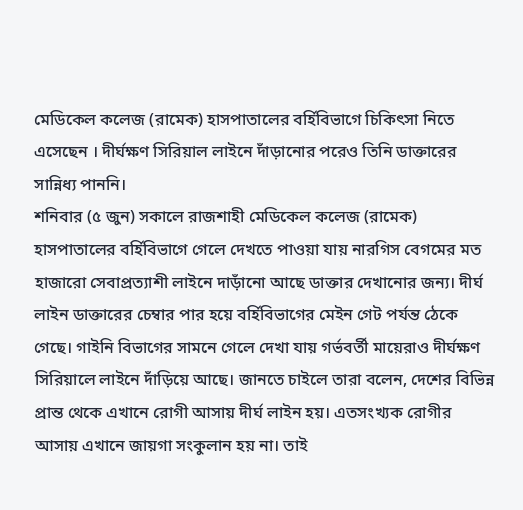মেডিকেল কলেজ (রামেক) হাসপাতালের বর্হিবিভাগে চিকিৎসা নিতে এসেছেন । দীর্ঘক্ষণ সিরিয়াল লাইনে দাঁড়ানোর পরেও তিনি ডাক্তারের সান্নিধ্য পাননি।
শনিবার (৫ জুন) সকালে রাজশাহী মেডিকেল কলেজ (রামেক) হাসপাতালের বর্হিবিভাগে গেলে দেখতে পাওয়া যায় নারগিস বেগমের মত হাজারো সেবাপ্রত্যাশী লাইনে দাড়াঁনো আছে ডাক্তার দেখানোর জন্য। দীর্ঘ লাইন ডাক্তারের চেম্বার পার হয়ে বর্হিবিভাগের মেইন গেট পর্যন্ত ঠেকে গেছে। গাইনি বিভাগের সামনে গেলে দেখা যায় গর্ভবর্তী মায়েরাও দীর্ঘক্ষণ সিরিয়ালে লাইনে দাঁড়িয়ে আছে। জানতে চাইলে তারা বলেন, দেশের বিভিন্ন প্রান্ত থেকে এখানে রোগী আসায় দীর্ঘ লাইন হয়। এতসংখ্যক রোগীর আসায় এখানে জায়গা সংকুলান হয় না। তাই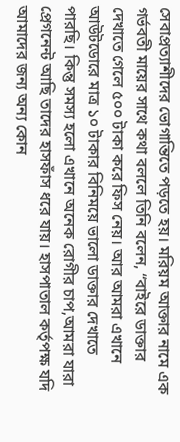সেবাপ্রত্যাশীদের ভোগান্তিতে পড়তে হয়। মরিয়ম আক্তার নামে এক গর্ভবতী মায়ের সাথে কথা বললে তিনি বলেন, “বাইরে ডাক্তার দেখাতে গেলে ৫০০ টাকা করে ফিস নেয়। আর আমরা এখানে আউটডোরে মাত্র ১০ টাকার বিনিময়ে ভালো ডাক্তার দেখাতে পারছি। কিন্তু সমস্য হলো এখানে অনেক রোগীর চাপ,আমরা যারা প্রেগনেন্ট আছি তাদের হাসফাঁস ধরে যায়। হাসপাতাল কর্তৃপক্ষ যদি আমাদের জন্য অন্য কোন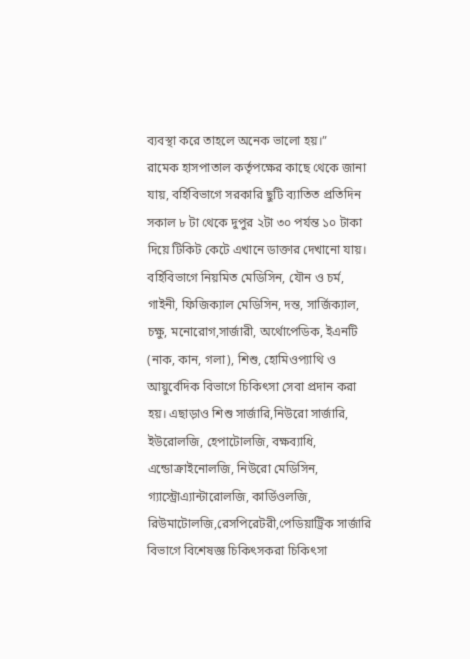ব্যবস্থা করে তাহলে অনেক ভালো হয়।”
রামেক হাসপাতাল কর্তৃপক্ষের কাছে থেকে জানা যায়, বর্হিবিভাগে সরকারি ছুটি ব্যাতিত প্রতিদিন সকাল ৮ টা থেকে দুপুর ২টা ৩০ পর্যন্ত ১০ টাকা দিয়ে টিকিট কেটে এখানে ডাক্তার দেখানো যায়। বর্হিবিভাগে নিয়মিত মেডিসিন, যৌন ও চর্ম, গাইনী, ফিজিক্যাল মেডিসিন, দন্ত, সার্জিক্যাল, চক্ষু, মনোরোগ,সার্জারী, অর্থোপেডিক, ইএনটি (নাক, কান, গলা), শিশু, হোমিওপ্যাথি ও আয়ুর্বেদিক বিভাগে চিকিৎসা সেবা প্রদান করা হয়। এছাড়াও শিশু সার্জারি,নিউরো সার্জারি, ইউরোলজি, হেপাটোলজি, বক্ষব্যাধি, এন্ডোক্রাইনোলজি, নিউরো মেডিসিন, গ্যাস্ট্রোএ্যান্টারোলজি, কার্ডিওলজি, রিউমাটোলজি,রেসপিরেটরী,পেডিয়াট্রিক সার্জারি বিভাগে বিশেষজ্ঞ চিকিৎসকরা চিকিৎসা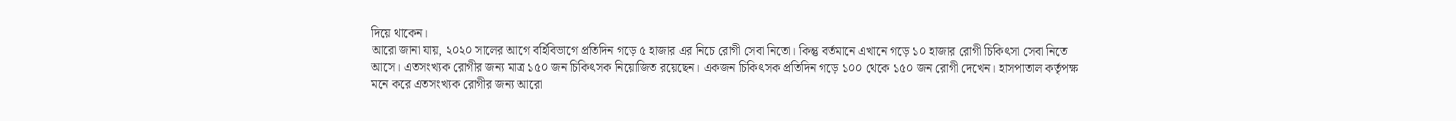দিয়ে থাকেন।
আরো জানা যায়, ২০২০ সালের আগে বর্হিবিভাগে প্রতিদিন গড়ে ৫ হাজার এর নিচে রোগী সেবা নিতো। কিন্তু বর্তমানে এখানে গড়ে ১০ হাজার রোগী চিকিৎসা সেবা নিতে আসে। এতসংখ্যক রোগীর জন্য মাত্র ১৫০ জন চিকিৎসক নিয়োজিত রয়েছেন। একজন চিকিৎসক প্রতিদিন গড়ে ১০০ থেকে ১৫০ জন রোগী দেখেন। হাসপাতাল কর্তৃপক্ষ মনে করে এতসংখ্যক রোগীর জন্য আরো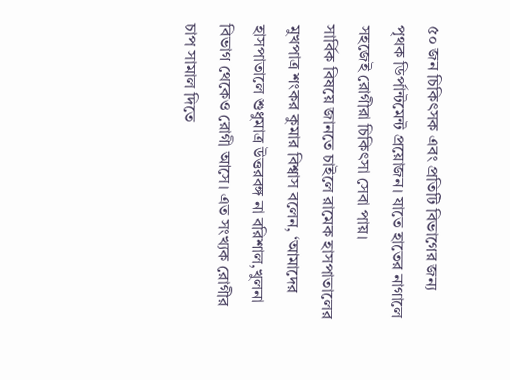৫০ জন চিকিৎসক এবং প্রতিটি বিভাগের জন্য পৃথক ডির্পান্টমেন্ট প্রয়োজন। যাতে হাতের নাগালে সহজেই রোগীরা চিকিৎসা সেবা পায়।
সার্বিক বিষয়ে জানতে চাইলে রামেক হাসপাতালের মুখপাত্র শংকর কুমার বিশ্বাস বলেন, ‘আমাদের হাসপাতালে শুধুমাত্র উত্তরবঙ্গ না বরিশাল,খুলনা বিভাগ থেকেও রোগী আসে। এত সংখ্যক রোগীর চাপ সামাল দিতে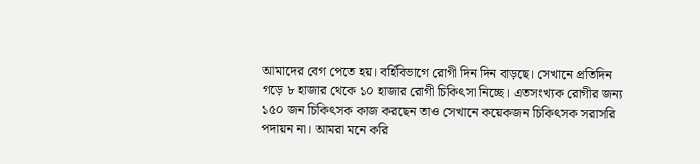আমাদের বেগ পেতে হয়। বর্হিবিভাগে রোগী দিন দিন বাড়ছে। সেখানে প্রতিদিন গড়ে ৮ হাজার থেকে ১০ হাজার রোগী চিকিৎসা নিচ্ছে। এতসংখ্যক রোগীর জন্য ১৫০ জন চিকিৎসক কাজ করছেন তাও সেখানে কয়েকজন চিকিৎসক সরাসরি পদায়ন না। আমরা মনে করি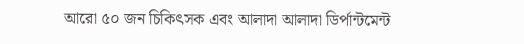আরো ৫০ জন চিকিৎসক এবং আলাদা আলাদা ডির্পান্টমেন্ট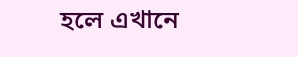হলে এখানে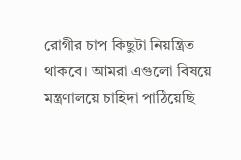রোগীর চাপ কিছুটা নিয়ন্ত্রিত থাকবে। আমরা এগুলো বিষয়ে মন্ত্রণালয়ে চাহিদা পাঠিয়েছি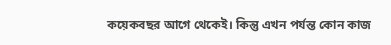কয়েকবছর আগে থেকেই। কিন্তু এখন পর্যন্ত কোন কাজ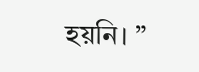হয়নি। ”